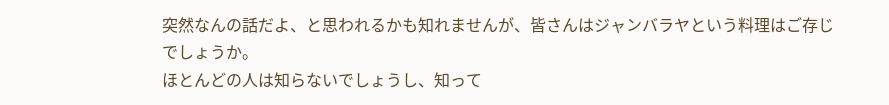突然なんの話だよ、と思われるかも知れませんが、皆さんはジャンバラヤという料理はご存じでしょうか。
ほとんどの人は知らないでしょうし、知って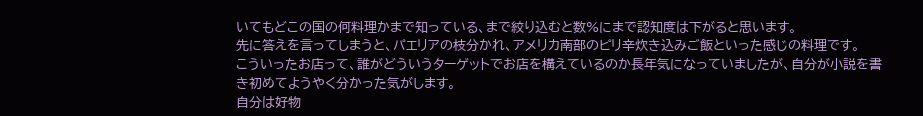いてもどこの国の何料理かまで知っている、まで絞り込むと数%にまで認知度は下がると思います。
先に答えを言ってしまうと、パエリアの枝分かれ、アメリカ南部のピリ辛炊き込みご飯といった感じの料理です。
こういったお店って、誰がどういうターゲットでお店を構えているのか長年気になっていましたが、自分が小説を書き初めてようやく分かった気がします。
自分は好物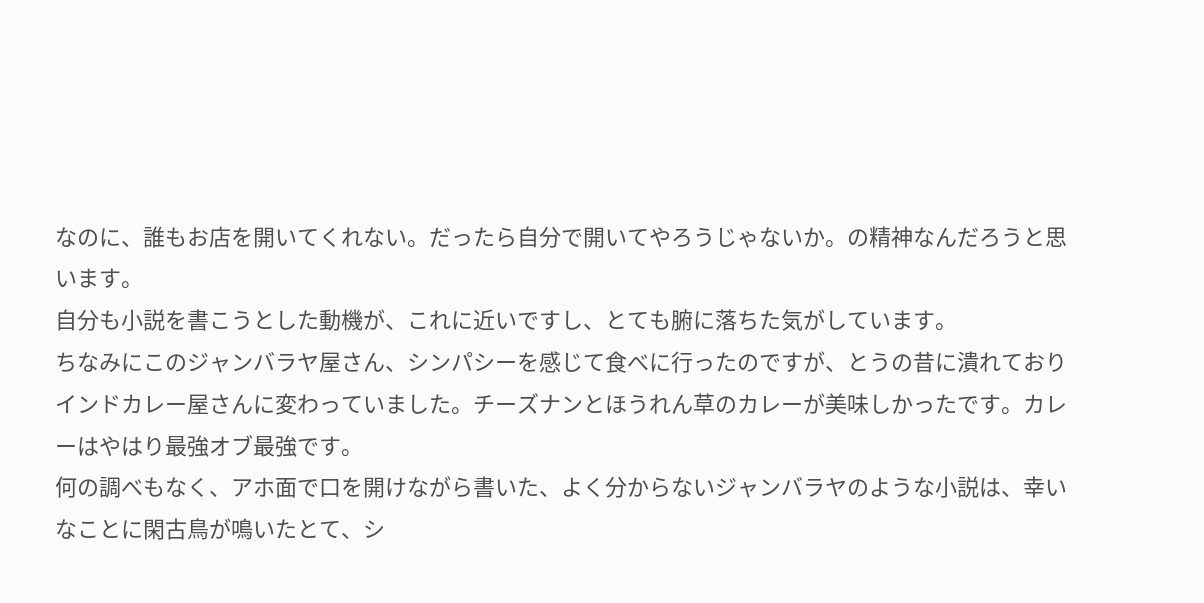なのに、誰もお店を開いてくれない。だったら自分で開いてやろうじゃないか。の精神なんだろうと思います。
自分も小説を書こうとした動機が、これに近いですし、とても腑に落ちた気がしています。
ちなみにこのジャンバラヤ屋さん、シンパシーを感じて食べに行ったのですが、とうの昔に潰れておりインドカレー屋さんに変わっていました。チーズナンとほうれん草のカレーが美味しかったです。カレーはやはり最強オブ最強です。
何の調べもなく、アホ面で口を開けながら書いた、よく分からないジャンバラヤのような小説は、幸いなことに閑古鳥が鳴いたとて、シ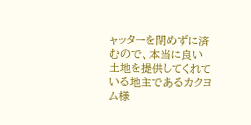ャッターを閉めずに済むので、本当に良い土地を提供してくれている地主であるカクヨム様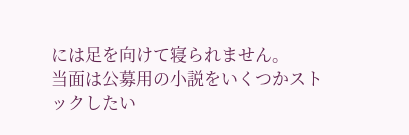には足を向けて寝られません。
当面は公募用の小説をいくつかストックしたい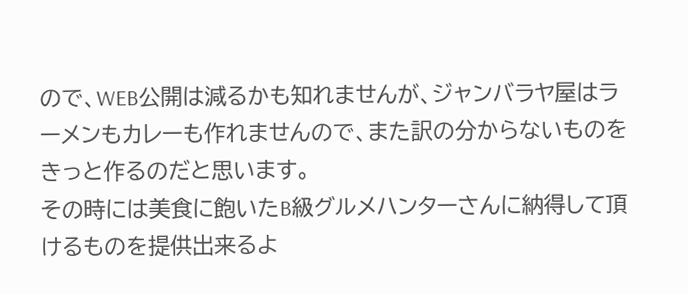ので、WEB公開は減るかも知れませんが、ジャンバラヤ屋はラーメンもカレーも作れませんので、また訳の分からないものをきっと作るのだと思います。
その時には美食に飽いたB級グルメハンターさんに納得して頂けるものを提供出来るよ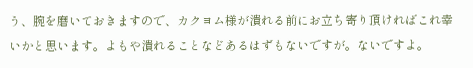う、腕を磨いておきますので、カクヨム様が潰れる前にお立ち寄り頂ければこれ幸いかと思います。よもや潰れることなどあるはずもないですが。ないですよ。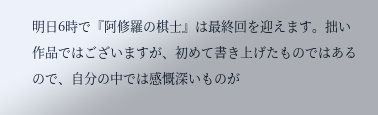明日6時で『阿修羅の棋士』は最終回を迎えます。拙い作品ではございますが、初めて書き上げたものではあるので、自分の中では感慨深いものが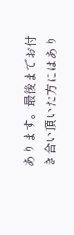あります。最後までお付き合い頂いた方にはあり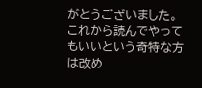がとうございました。これから読んでやってもいいという奇特な方は改め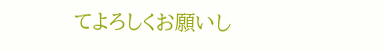てよろしくお願いし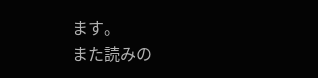ます。
また読みの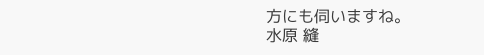方にも伺いますね。
水原 縫